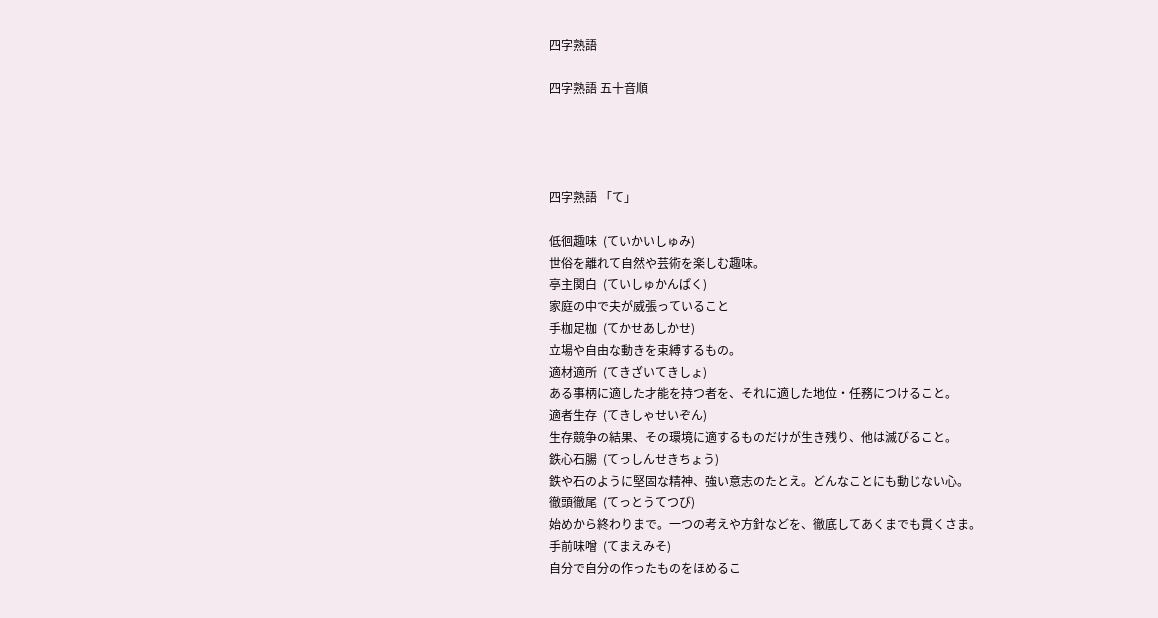四字熟語

四字熟語 五十音順




四字熟語 「て」

低徊趣味  (ていかいしゅみ)
世俗を離れて自然や芸術を楽しむ趣味。
亭主関白  (ていしゅかんぱく)
家庭の中で夫が威張っていること
手枷足枷  (てかせあしかせ)
立場や自由な動きを束縛するもの。
適材適所  (てきざいてきしょ)
ある事柄に適した才能を持つ者を、それに適した地位・任務につけること。
適者生存  (てきしゃせいぞん)
生存競争の結果、その環境に適するものだけが生き残り、他は滅びること。
鉄心石腸  (てっしんせきちょう)
鉄や石のように堅固な精神、強い意志のたとえ。どんなことにも動じない心。
徹頭徹尾  (てっとうてつび)
始めから終わりまで。一つの考えや方針などを、徹底してあくまでも貫くさま。
手前味噌  (てまえみそ)
自分で自分の作ったものをほめるこ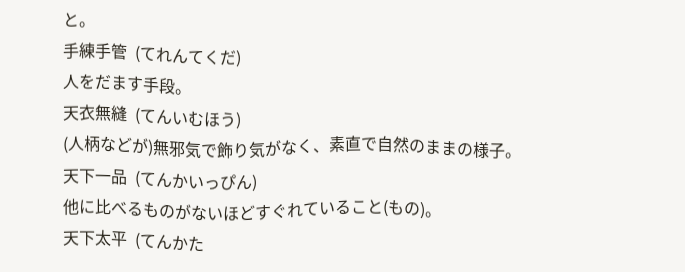と。
手練手管  (てれんてくだ)
人をだます手段。
天衣無縫  (てんいむほう)
(人柄などが)無邪気で飾り気がなく、素直で自然のままの様子。
天下一品  (てんかいっぴん)
他に比べるものがないほどすぐれていること(もの)。
天下太平  (てんかた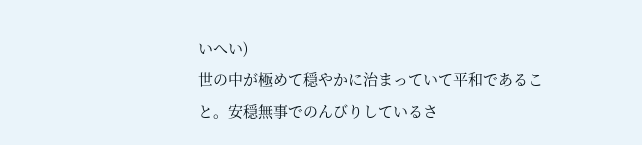いへい)
世の中が極めて穏やかに治まっていて平和であること。安穏無事でのんびりしているさ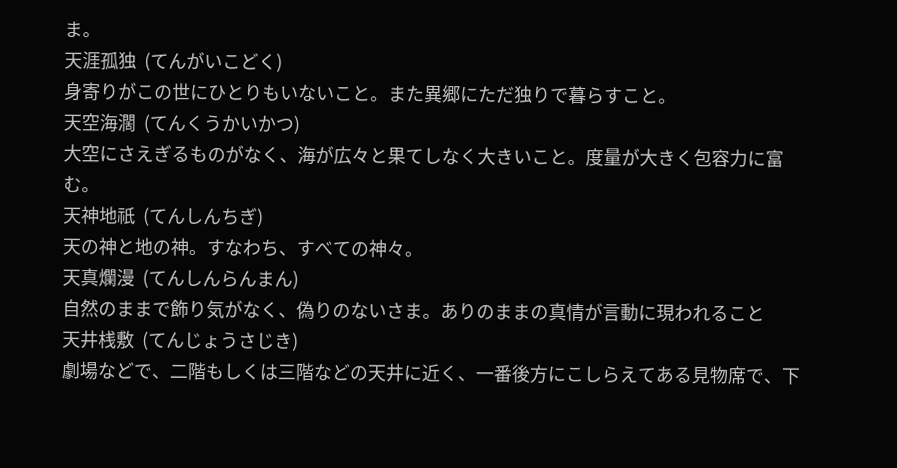ま。
天涯孤独  (てんがいこどく)
身寄りがこの世にひとりもいないこと。また異郷にただ独りで暮らすこと。
天空海濶  (てんくうかいかつ)
大空にさえぎるものがなく、海が広々と果てしなく大きいこと。度量が大きく包容力に富む。
天神地祇  (てんしんちぎ)
天の神と地の神。すなわち、すべての神々。
天真爛漫  (てんしんらんまん)
自然のままで飾り気がなく、偽りのないさま。ありのままの真情が言動に現われること
天井桟敷  (てんじょうさじき)
劇場などで、二階もしくは三階などの天井に近く、一番後方にこしらえてある見物席で、下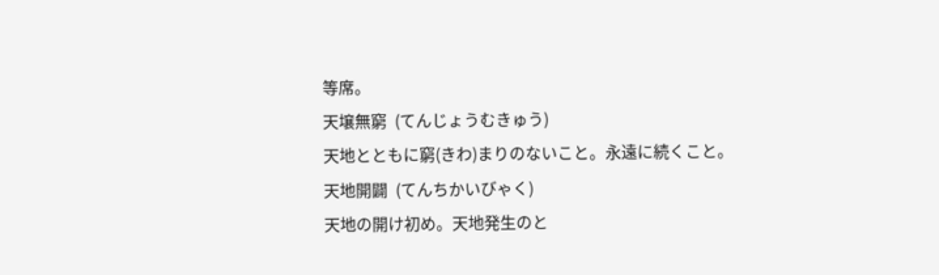等席。
天壌無窮  (てんじょうむきゅう)
天地とともに窮(きわ)まりのないこと。永遠に続くこと。
天地開闢  (てんちかいびゃく)
天地の開け初め。天地発生のと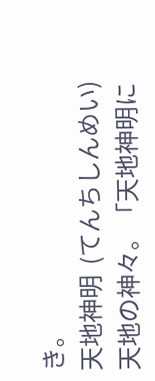き。
天地神明  (てんちしんめい)
天地の神々。「天地神明に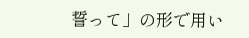誓って」の形で用い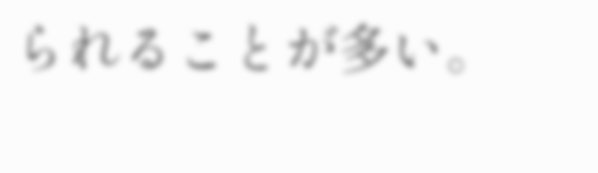られることが多い。